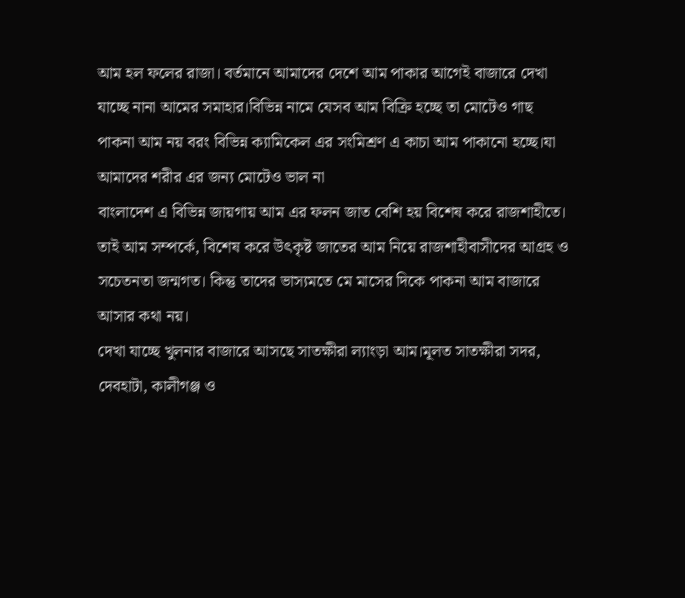আম হল ফলের রাজা। বর্তমানে আমাদের দেশে আম পাকার আগেই বাজারে দেখা যাচ্ছে নানা আমের সমাহার।বিভিন্ন নামে যেসব আম বিক্রি হচ্ছে তা মোটেও গাছ পাকনা আম নয় বরং বিভিন্ন ক্যামিকেল এর সংমিশ্রণ এ কাচা আম পাকানো হচ্ছে।যা আমাদের শরীর এর জন্য মোটেও ভাল না
বাংলাদেশ এ বিভিন্ন জায়গায় আম এর ফলন জাত বেশি হয় বিশেষ করে রাজশাহীতে।
তাই আম সম্পর্কে, বিশেষ করে উৎকৃষ্ট জাতের আম নিয়ে রাজশাহীবাসীদের আগ্রহ ও সচেতনতা জন্মগত। কিন্তু তাদের ভাস্যমতে মে মাসের দিকে পাকনা আম বাজারে আসার কথা নয়।
দেখা যাচ্ছে খুলনার বাজারে আসছে সাতক্ষীরা ল্যাংড়া আম।মূলত সাতক্ষীরা সদর, দেবহাটা, কালীগঞ্জ ও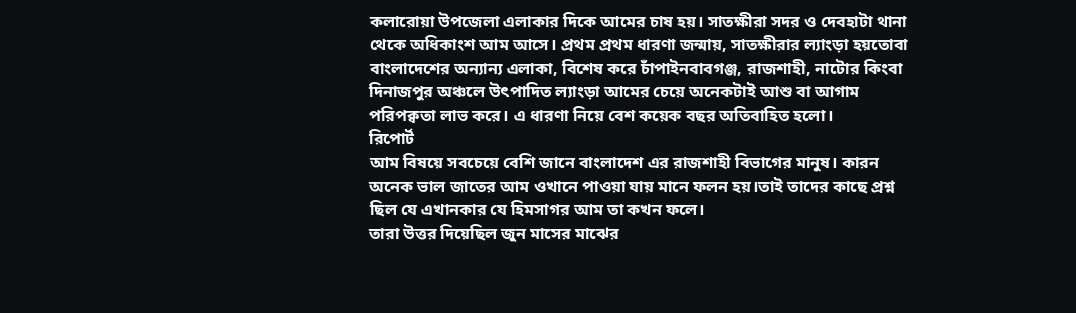কলারোয়া উপজেলা এলাকার দিকে আমের চাষ হয়। সাতক্ষীরা সদর ও দেবহাটা থানা থেকে অধিকাংশ আম আসে। প্রথম প্রথম ধারণা জন্মায়, সাতক্ষীরার ল্যাংড়া হয়তোবা বাংলাদেশের অন্যান্য এলাকা, বিশেষ করে চাঁপাইনবাবগঞ্জ, রাজশাহী, নাটোর কিংবা দিনাজপুর অঞ্চলে উৎপাদিত ল্যাংড়া আমের চেয়ে অনেকটাই আশু বা আগাম পরিপক্বতা লাভ করে। এ ধারণা নিয়ে বেশ কয়েক বছর অতিবাহিত হলো।
রিপোর্ট
আম বিষয়ে সবচেয়ে বেশি জানে বাংলাদেশ এর রাজশাহী বিভাগের মানুষ। কারন অনেক ভাল জাতের আম ওখানে পাওয়া যায় মানে ফলন হয়।তাই তাদের কাছে প্রশ্ন ছিল যে এখানকার যে হিমসাগর আম তা কখন ফলে।
তারা উত্তর দিয়েছিল জুন মাসের মাঝের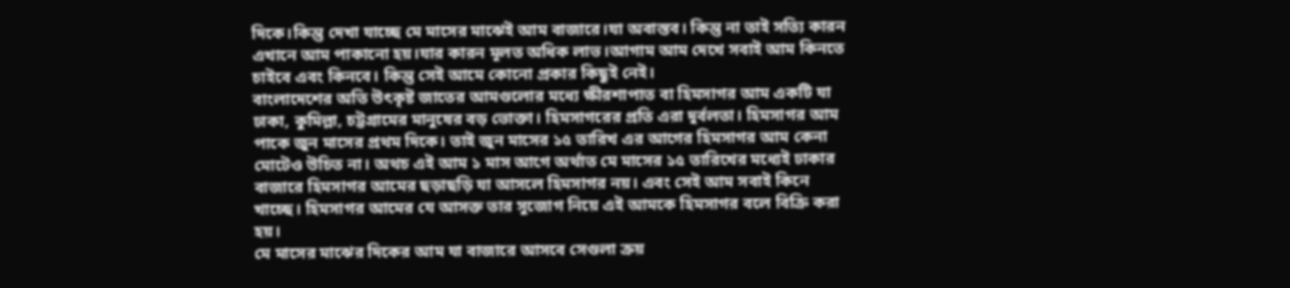দিকে।কিন্তু দেখা যাচ্ছে মে মাসের মাঝেই আম বাজারে।যা অবাস্তব। কিন্তু না তাই সত্যি কারন এখানে আম পাকানো হয়।যার কারন মূলত অধিক লাভ।আগাম আম দেখে সবাই আম কিনতে চাইবে এবং কিনবে। কিন্তু সেই আমে কোনো প্রকার কিছুই নেই।
বাংলাদেশের অতি উৎকৃষ্ট জাতের আমগুলোর মধ্যে ক্ষীরশাপাত বা হিমসাগর আম একটি যা ঢাকা, কুমিল্লা, চট্টগ্রামের মানুষের বড় ভোক্তা। হিমসাগরের প্রতি এরা দুর্বলতা। হিমসাগর আম পাকে জুন মাসের প্রথম দিকে। তাই জুন মাসের ১৫ তারিখ এর আগের হিমসাগর আম কেনা মোটেও উচিত না। অথচ এই আম ১ মাস আগে অর্থাত মে মাসের ১৫ তারিখের মধ্যেই ঢাকার বাজারে হিমসাগর আমের ছড়াছড়ি যা আসলে হিমসাগর নয়। এবং সেই আম সবাই কিনে খাচ্ছে। হিমসাগর আমের যে আসক্ত তার সুজোগ নিয়ে এই আমকে হিমসাগর বলে বিক্রি করা হয়।
মে মাসের মাঝের দিকের আম যা বাজারে আসবে সেগুলা ক্রয়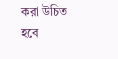করা উচিত হবে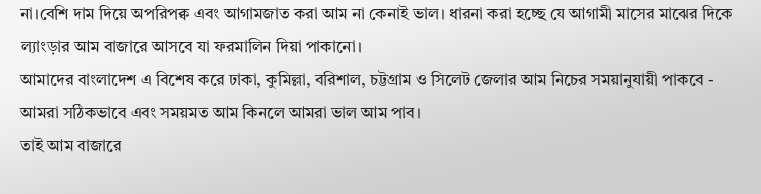না।বেশি দাম দিয়ে অপরিপক্ব এবং আগামজাত করা আম না কেনাই ভাল। ধারনা করা হচ্ছে যে আগামী মাসের মাঝের দিকে ল্যাংড়ার আম বাজারে আসবে যা ফরমালিন দিয়া পাকানো।
আমাদের বাংলাদেশ এ বিশেষ করে ঢাকা, কুমিল্লা, বরিশাল, চট্টগ্রাম ও সিলেট জেলার আম নিচের সময়ানুযায়ী পাকবে -
আমরা সঠিকভাবে এবং সময়মত আম কিনলে আমরা ভাল আম পাব।
তাই আম বাজারে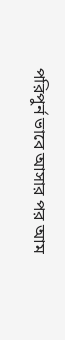পরিপুর্ন ভাবে আসার পর আম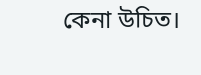কেনা উচিত।